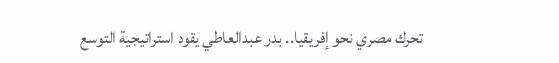تحرك مصري نحو إفريقيا.. بدر عبدالعاطي يقود استراتيجية التوسع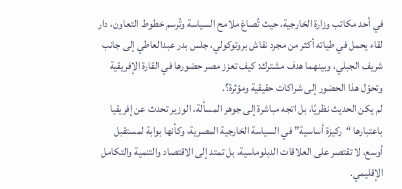في أحد مكاتب وزارة الخارجية، حيث تُصاغ ملامح السياسة وتُرسم خطوط التعاون، دار لقاء يحمل في طياته أكثر من مجرد نقاش بروتوكولي، جلس بدر عبدالعاطي إلى جانب شريف الجبلي، وبينهما هدف مشترك: كيف تعزز مصر حضورها في القارة الإفريقية وتحوّل هذا الحضور إلى شراكات حقيقية ومؤثرة؟.
لم يكن الحديث نظريًا، بل اتجه مباشرة إلى جوهر المسألة، الوزير تحدث عن إفريقيا باعتبارها “ركيزة أساسية” في السياسة الخارجية المصرية، وكأنها بوابة لمستقبل أوسع، لا تقتصر على العلاقات الدبلوماسية، بل تمتد إلى الاقتصاد والتنمية والتكامل الإقليمي.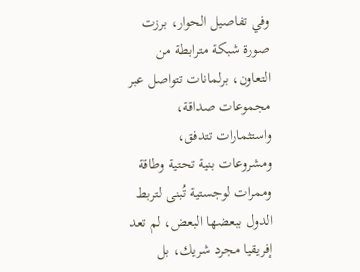وفي تفاصيل الحوار، برزت صورة شبكة مترابطة من التعاون، برلمانات تتواصل عبر مجموعات صداقة، واستثمارات تتدفق، ومشروعات بنية تحتية وطاقة وممرات لوجستية تُبنى لتربط الدول ببعضها البعض، لم تعد إفريقيا مجرد شريك، بل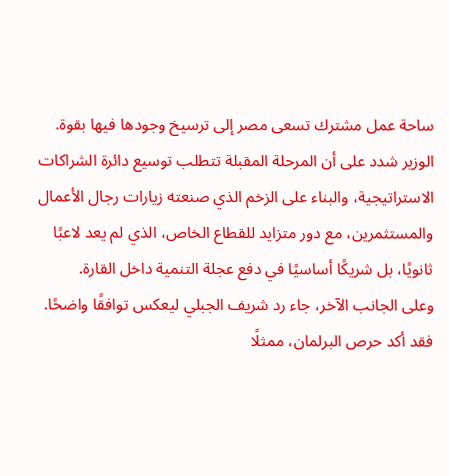ساحة عمل مشترك تسعى مصر إلى ترسيخ وجودها فيها بقوة.
الوزير شدد على أن المرحلة المقبلة تتطلب توسيع دائرة الشراكات الاستراتيجية، والبناء على الزخم الذي صنعته زيارات رجال الأعمال والمستثمرين، مع دور متزايد للقطاع الخاص، الذي لم يعد لاعبًا ثانويًا، بل شريكًا أساسيًا في دفع عجلة التنمية داخل القارة.
وعلى الجانب الآخر، جاء رد شريف الجبلي ليعكس توافقًا واضحًا. فقد أكد حرص البرلمان، ممثلًا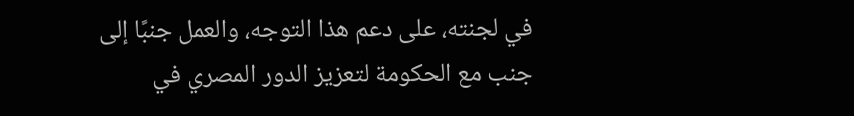في لجنته، على دعم هذا التوجه، والعمل جنبًا إلى جنب مع الحكومة لتعزيز الدور المصري في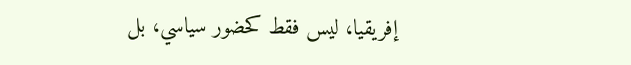إفريقيا، ليس فقط كحضور سياسي، بل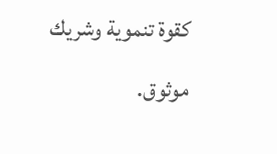كقوة تنموية وشريك موثوق.